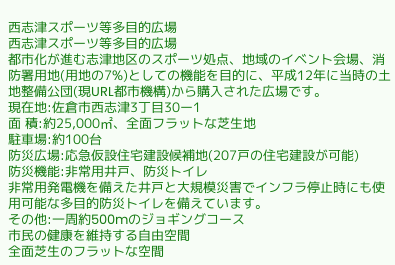西志津スポーツ等多目的広場
西志津スポーツ等多目的広場
都市化が進む志津地区のスポーツ処点、地域のイベント会場、消防署用地(用地の7%)としての機能を目的に、平成12年に当時の土地整備公団(現URL都市機構)から購入された広場です。
現在地:佐倉市西志津3丁目30ー1
面 積:約25,000㎡、全面フラットな芝生地
駐車場:約100台
防災広場:応急仮設住宅建設候補地(207戸の住宅建設が可能)
防災機能:非常用井戸、防災トイレ
非常用発電機を備えた井戸と大規模災害でインフラ停止時にも使用可能な多目的防災トイレを備えています。
その他:一周約500mのジョギングコース
市民の健康を維持する自由空間
全面芝生のフラットな空間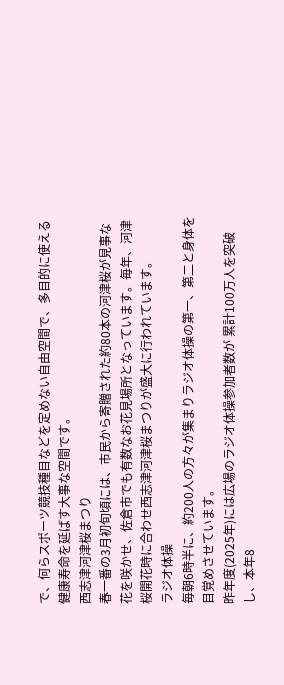で、何らスポーツ競技種目などを定めない自由空間で、多目的に使える健康寿命を延ばす大事な空間です。
西志津河津桜まつり
春一番の3月初旬頃には、市民から寄贈された約80本の河津桜が見事な花を咲かせ、佐倉市でも有数なお花見場所となっています。毎年、河津桜開花時に合わせ西志津河津桜まつりが盛大に行われています。
ラジオ体操
毎朝6時半に、約200人の方々が集まりラジオ体操の第一、第二と身体を目覚めさせています。
昨年度(2025年)には広場のラジオ体操参加者数が 累計100万人を突破し、本年8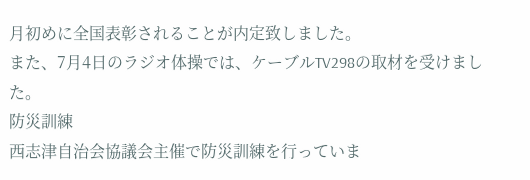月初めに全国表彰されることが内定致しました。
また、7月4日のラジオ体操では、ケーブルTV298の取材を受けました。
防災訓練
西志津自治会協議会主催で防災訓練を行っていま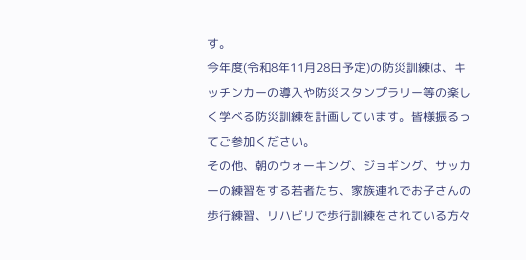す。
今年度(令和8年11月28日予定)の防災訓練は、キッチンカーの導入や防災スタンプラリー等の楽しく学べる防災訓練を計画しています。皆様振るってご参加ください。
その他、朝のウォーキング、ジョギング、サッカーの練習をする若者たち、家族連れでお子さんの歩行練習、リハビリで歩行訓練をされている方々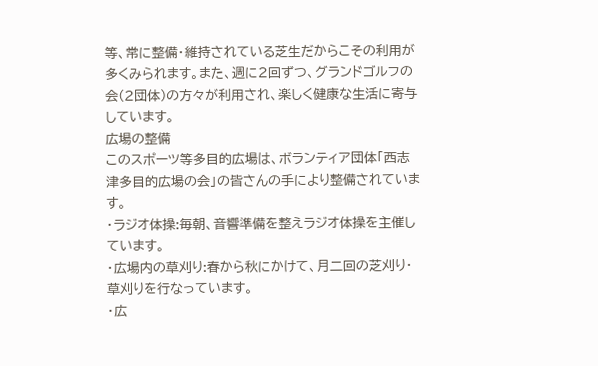等、常に整備・維持されている芝生だからこその利用が多くみられます。また、週に2回ずつ、グランドゴルフの会(2団体)の方々が利用され、楽しく健康な生活に寄与しています。
広場の整備
このスポーツ等多目的広場は、ボランティア団体「西志津多目的広場の会」の皆さんの手により整備されています。
・ラジオ体操:毎朝、音響準備を整えラジオ体操を主催しています。
・広場内の草刈り:春から秋にかけて、月二回の芝刈り・草刈りを行なっています。
・広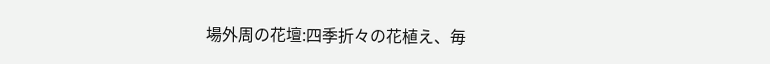場外周の花壇:四季折々の花植え、毎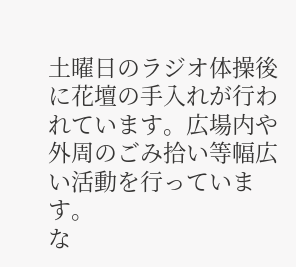土曜日のラジオ体操後に花壇の手入れが行われています。広場内や外周のごみ拾い等幅広い活動を行っています。
な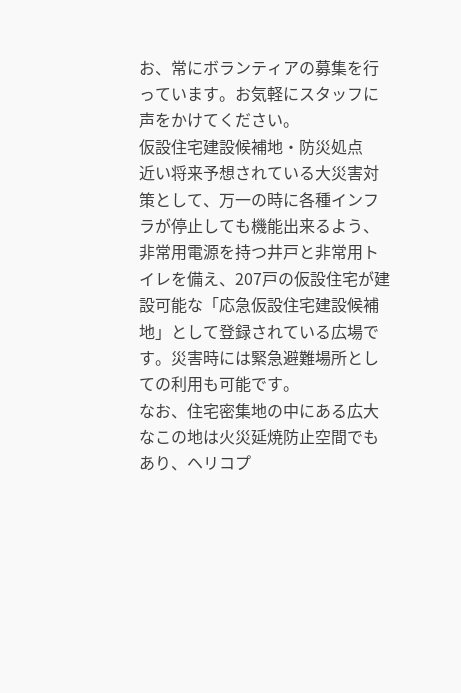お、常にボランティアの募集を行っています。お気軽にスタッフに声をかけてください。
仮設住宅建設候補地・防災処点
近い将来予想されている大災害対策として、万一の時に各種インフラが停止しても機能出来るよう、非常用電源を持つ井戸と非常用トイレを備え、207戸の仮設住宅が建設可能な「応急仮設住宅建設候補地」として登録されている広場です。災害時には緊急避難場所としての利用も可能です。
なお、住宅密集地の中にある広大なこの地は火災延焼防止空間でもあり、ヘリコプ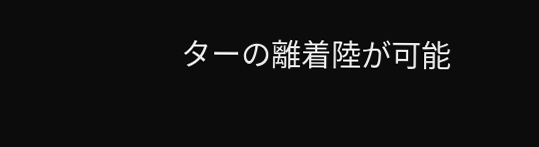ターの離着陸が可能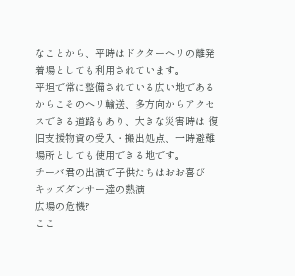なことから、平時はドクターヘリの離発着場としても利用されています。
平坦で常に整備されている広い地であるからこそのヘリ輸送、多方向からアクセスできる道路もあり、大きな災害時は 復旧支援物資の受入・搬出処点、一時避難場所としても使用できる地です。
チーバ君の出演で子供たちはおお喜び
キッズダンサー達の熱演
広場の危機?
ここ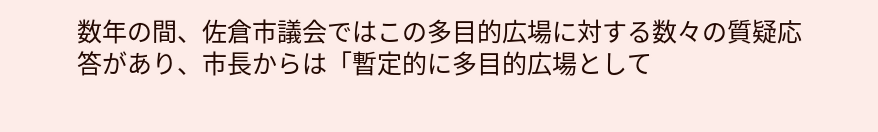数年の間、佐倉市議会ではこの多目的広場に対する数々の質疑応答があり、市長からは「暫定的に多目的広場として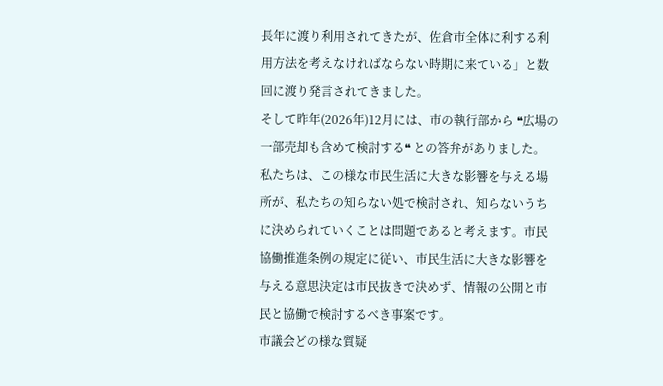長年に渡り利用されてきたが、佐倉市全体に利する利用方法を考えなければならない時期に来ている」と数回に渡り発言されてきました。
そして昨年(2026年)12月には、市の執行部から ❝広場の一部売却も含めて検討する❝ との答弁がありました。
私たちは、この様な市民生活に大きな影響を与える場所が、私たちの知らない処で検討され、知らないうちに決められていくことは問題であると考えます。市民協働推進条例の規定に従い、市民生活に大きな影響を与える意思決定は市民抜きで決めず、情報の公開と市民と協働で検討するべき事案です。
市議会どの様な質疑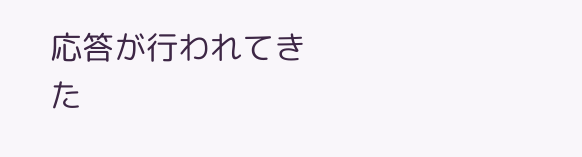応答が行われてきた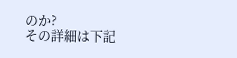のか?
その詳細は下記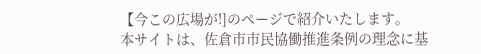【今この広場が!]のページで紹介いたします。
本サイトは、佐倉市市民協働推進条例の理念に基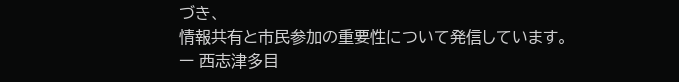づき、
情報共有と市民参加の重要性について発信しています。
ー 西志津多目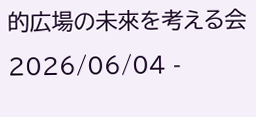的広場の未來を考える会 2026/06/04 -